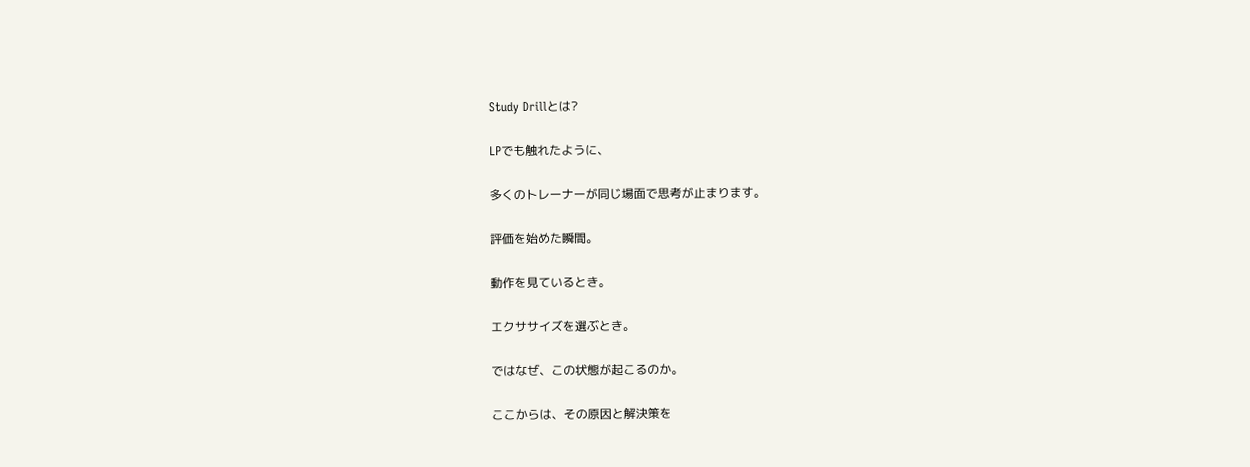Study Drillとは?

LPでも触れたように、

多くのトレーナーが同じ場面で思考が止まります。

評価を始めた瞬間。

動作を見ているとき。

エクササイズを選ぶとき。

ではなぜ、この状態が起こるのか。

ここからは、その原因と解決策を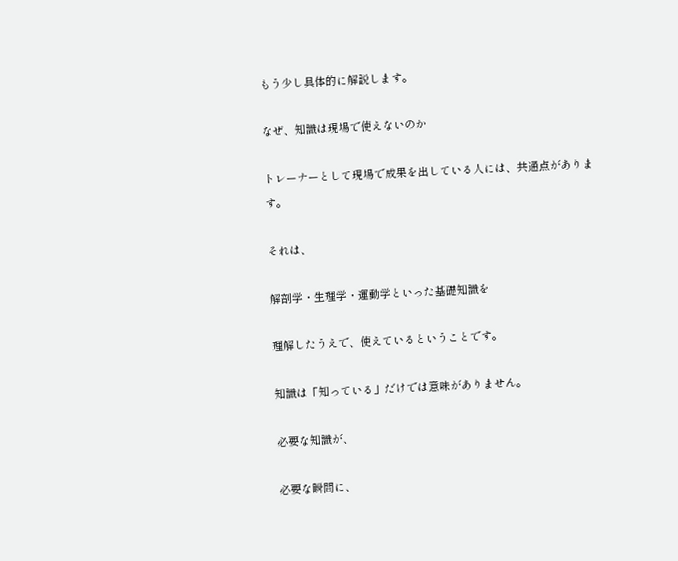もう少し具体的に解説します。

なぜ、知識は現場で使えないのか

トレーナーとして現場で成果を出している人には、共通点があります。

それは、

解剖学・生理学・運動学といった基礎知識を

理解したうえで、使えているということです。

知識は「知っている」だけでは意味がありません。

必要な知識が、

必要な瞬間に、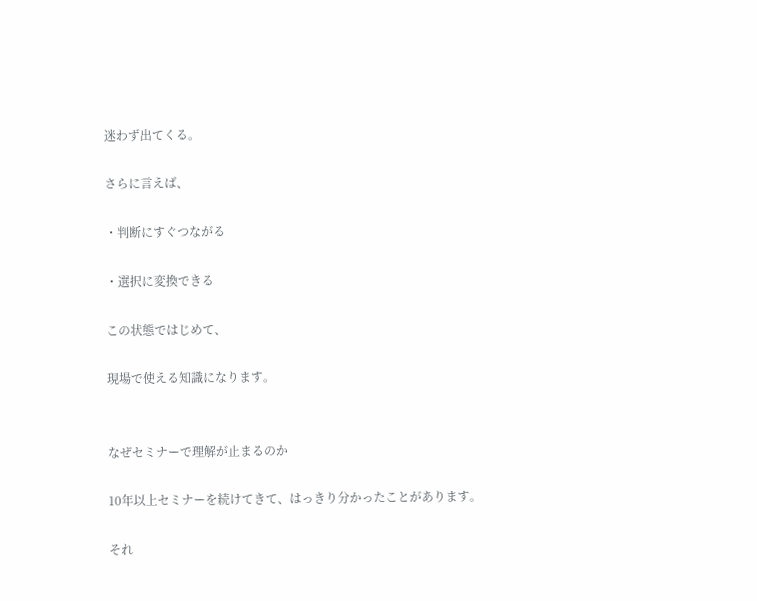迷わず出てくる。

さらに言えば、

・判断にすぐつながる

・選択に変換できる

この状態ではじめて、

現場で使える知識になります。


なぜセミナーで理解が止まるのか

10年以上セミナーを続けてきて、はっきり分かったことがあります。

それ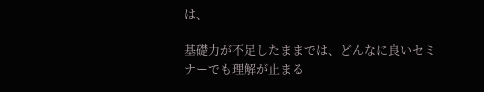は、

基礎力が不足したままでは、どんなに良いセミナーでも理解が止まる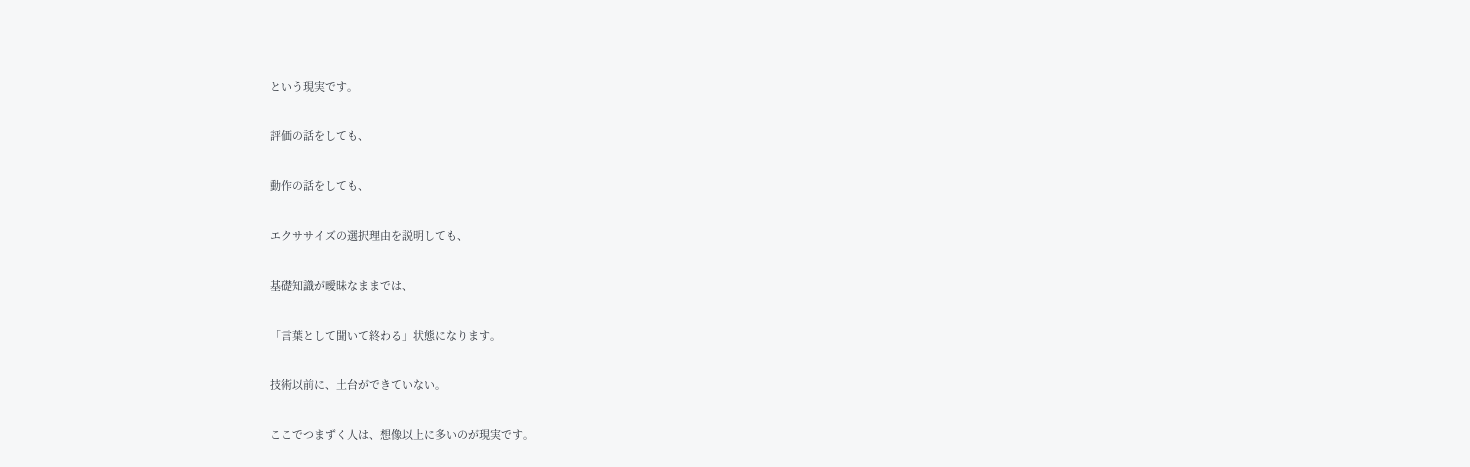という現実です。

評価の話をしても、

動作の話をしても、

エクササイズの選択理由を説明しても、

基礎知識が曖昧なままでは、

「言葉として聞いて終わる」状態になります。

技術以前に、土台ができていない。

ここでつまずく人は、想像以上に多いのが現実です。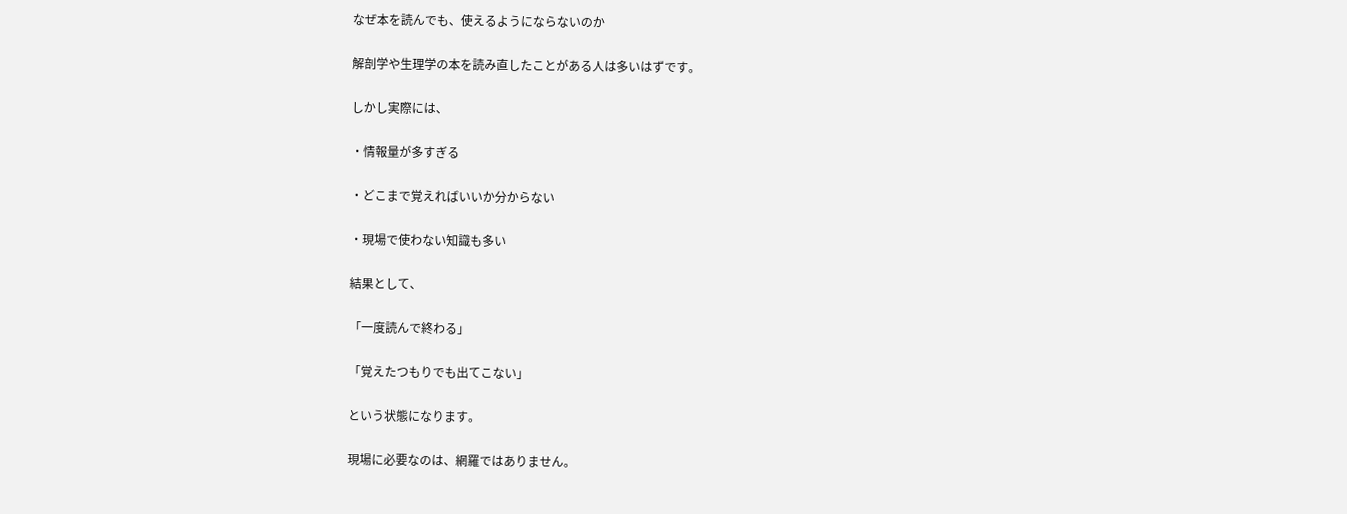なぜ本を読んでも、使えるようにならないのか

解剖学や生理学の本を読み直したことがある人は多いはずです。

しかし実際には、

・情報量が多すぎる

・どこまで覚えればいいか分からない

・現場で使わない知識も多い

結果として、

「一度読んで終わる」

「覚えたつもりでも出てこない」

という状態になります。

現場に必要なのは、網羅ではありません。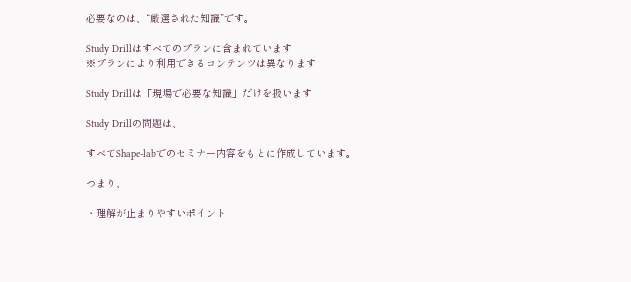必要なのは、“厳選された知識”です。

Study Drillはすべてのプランに含まれています
※プランにより利用できるコンテンツは異なります

Study Drillは「現場で必要な知識」だけを扱います

Study Drillの問題は、

すべてShape-labでのセミナー内容をもとに作成しています。

つまり、

・理解が止まりやすいポイント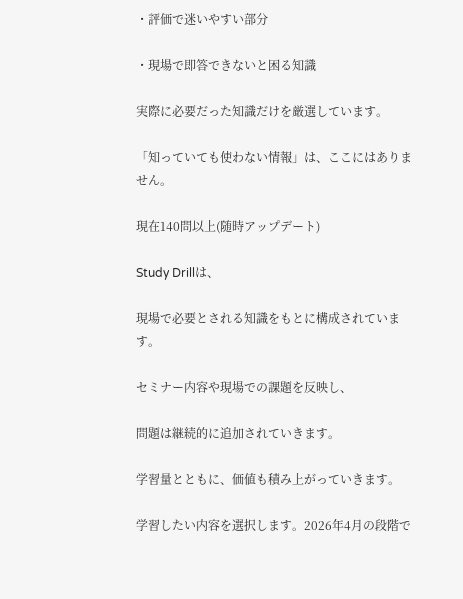・評価で迷いやすい部分

・現場で即答できないと困る知識

実際に必要だった知識だけを厳選しています。

「知っていても使わない情報」は、ここにはありません。

現在140問以上(随時アップデート)

Study Drillは、

現場で必要とされる知識をもとに構成されています。

セミナー内容や現場での課題を反映し、

問題は継続的に追加されていきます。

学習量とともに、価値も積み上がっていきます。

学習したい内容を選択します。2026年4月の段階で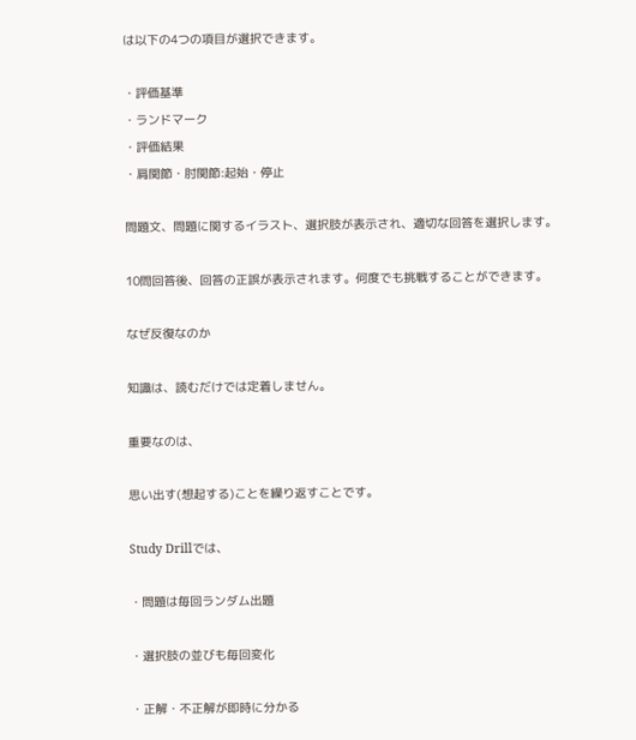は以下の4つの項目が選択できます。

・評価基準
・ランドマーク
・評価結果
・肩関節・肘関節:起始・停止

問題文、問題に関するイラスト、選択肢が表示され、適切な回答を選択します。

10問回答後、回答の正誤が表示されます。何度でも挑戦することができます。

なぜ反復なのか

知識は、読むだけでは定着しません。

重要なのは、

思い出す(想起する)ことを繰り返すことです。

Study Drillでは、

・問題は毎回ランダム出題

・選択肢の並びも毎回変化

・正解・不正解が即時に分かる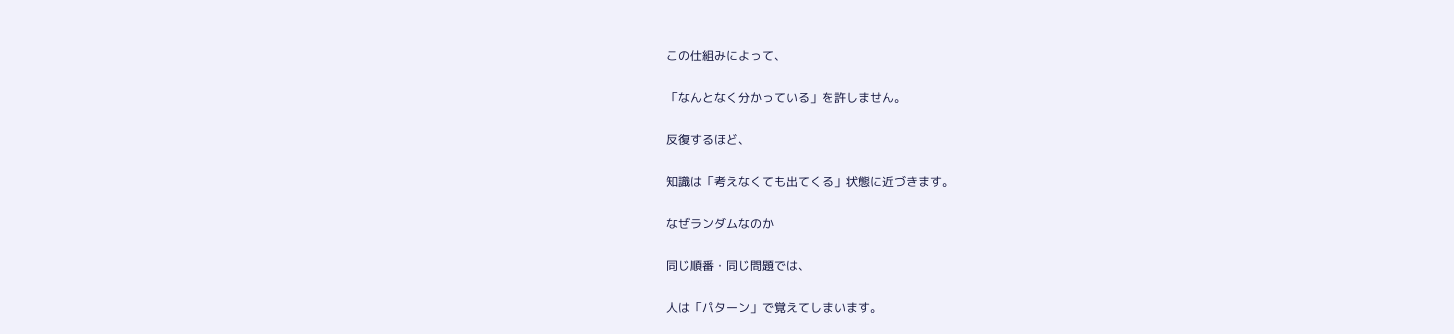この仕組みによって、

「なんとなく分かっている」を許しません。

反復するほど、

知識は「考えなくても出てくる」状態に近づきます。

なぜランダムなのか

同じ順番・同じ問題では、

人は「パターン」で覚えてしまいます。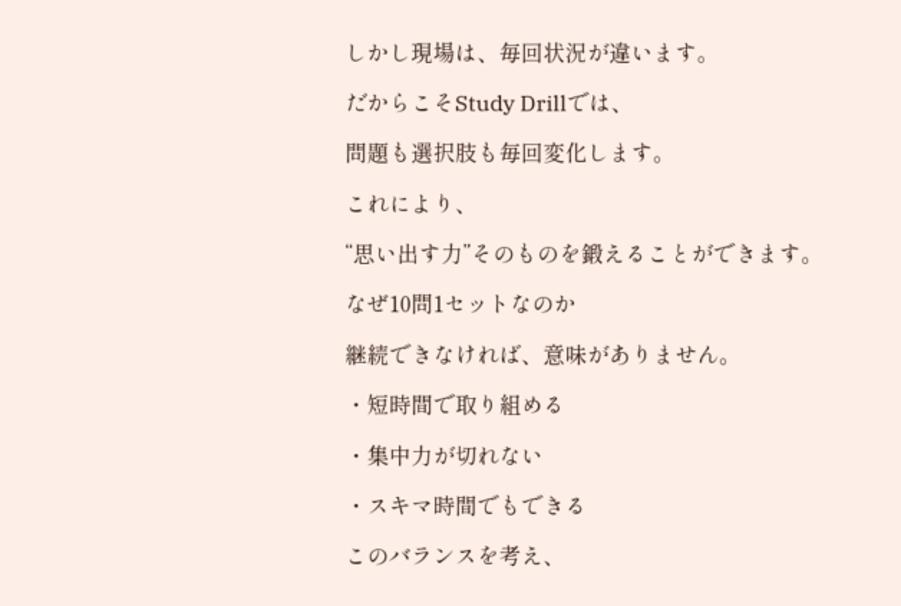しかし現場は、毎回状況が違います。

だからこそStudy Drillでは、

問題も選択肢も毎回変化します。

これにより、

“思い出す力”そのものを鍛えることができます。

なぜ10問1セットなのか

継続できなければ、意味がありません。

・短時間で取り組める

・集中力が切れない

・スキマ時間でもできる

このバランスを考え、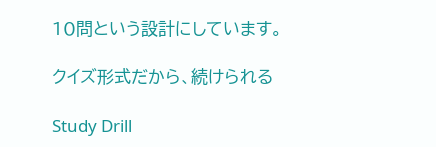10問という設計にしています。

クイズ形式だから、続けられる

Study Drill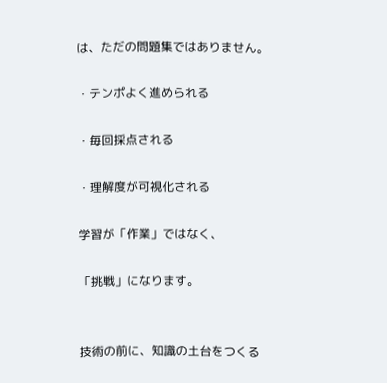は、ただの問題集ではありません。

・テンポよく進められる

・毎回採点される

・理解度が可視化される

学習が「作業」ではなく、

「挑戦」になります。


技術の前に、知識の土台をつくる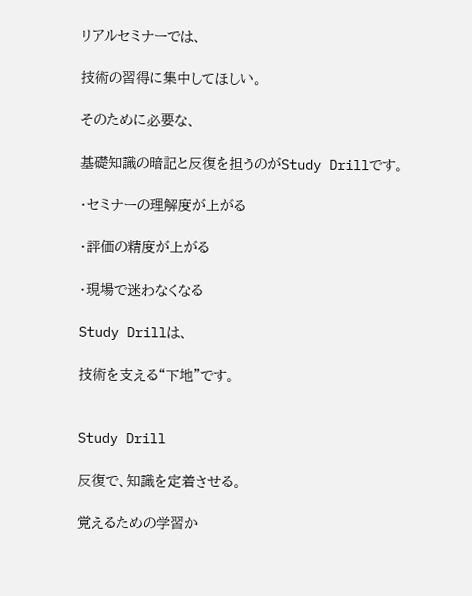リアルセミナーでは、

技術の習得に集中してほしい。

そのために必要な、

基礎知識の暗記と反復を担うのがStudy Drillです。

・セミナーの理解度が上がる

・評価の精度が上がる

・現場で迷わなくなる

Study Drillは、

技術を支える“下地”です。


Study Drill

反復で、知識を定着させる。

覚えるための学習か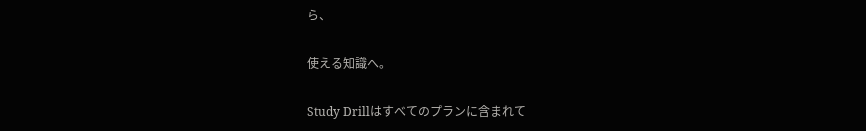ら、

使える知識へ。

Study Drillはすべてのプランに含まれて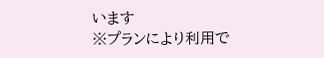います
※プランにより利用で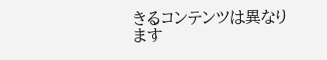きるコンテンツは異なります